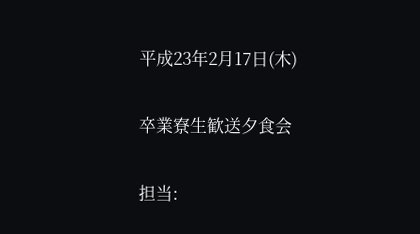平成23年2月17日(木)

卒業寮生歓送夕食会

担当: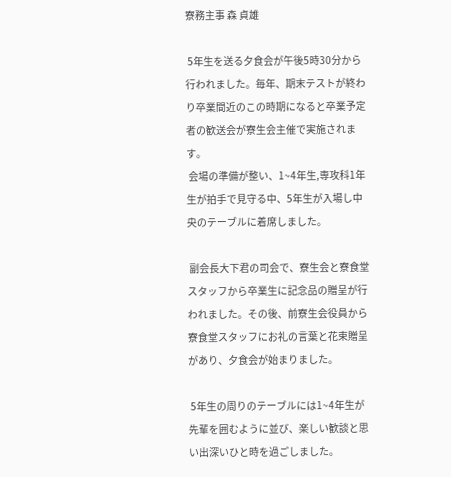寮務主事 森 貞雄

 5年生を送る夕食会が午後5時30分から行われました。毎年、期末テストが終わり卒業間近のこの時期になると卒業予定者の歓送会が寮生会主催で実施されます。
 会場の準備が整い、1~4年生,専攻科1年生が拍手で見守る中、5年生が入場し中央のテーブルに着席しました。

 副会長大下君の司会で、寮生会と寮食堂スタッフから卒業生に記念品の贈呈が行われました。その後、前寮生会役員から寮食堂スタッフにお礼の言葉と花束贈呈があり、夕食会が始まりました。

 5年生の周りのテーブルには1~4年生が先輩を囲むように並び、楽しい歓談と思い出深いひと時を過ごしました。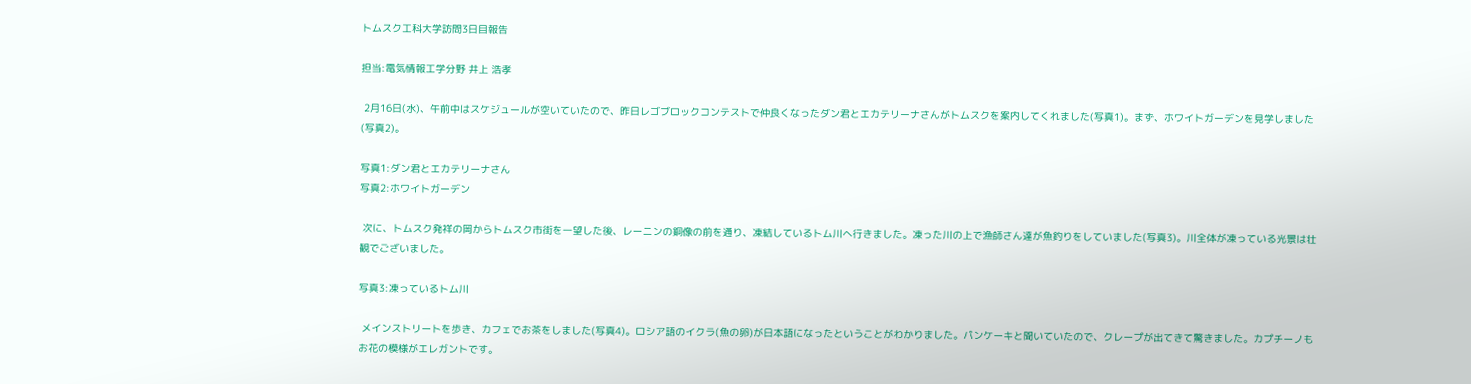トムスク工科大学訪問3日目報告

担当:電気情報工学分野 井上 浩孝

 2月16日(水)、午前中はスケジュールが空いていたので、昨日レゴブロックコンテストで仲良くなったダン君とエカテリーナさんがトムスクを案内してくれました(写真1)。まず、ホワイトガーデンを見学しました(写真2)。

写真1:ダン君とエカテリーナさん
写真2:ホワイトガーデン

 次に、トムスク発祥の岡からトムスク市街を一望した後、レーニンの銅像の前を通り、凍結しているトム川へ行きました。凍った川の上で漁師さん達が魚釣りをしていました(写真3)。川全体が凍っている光景は壮観でございました。

写真3:凍っているトム川

 メインストリートを歩き、カフェでお茶をしました(写真4)。ロシア語のイクラ(魚の卵)が日本語になったということがわかりました。パンケーキと聞いていたので、クレープが出てきて驚きました。カプチーノもお花の模様がエレガントです。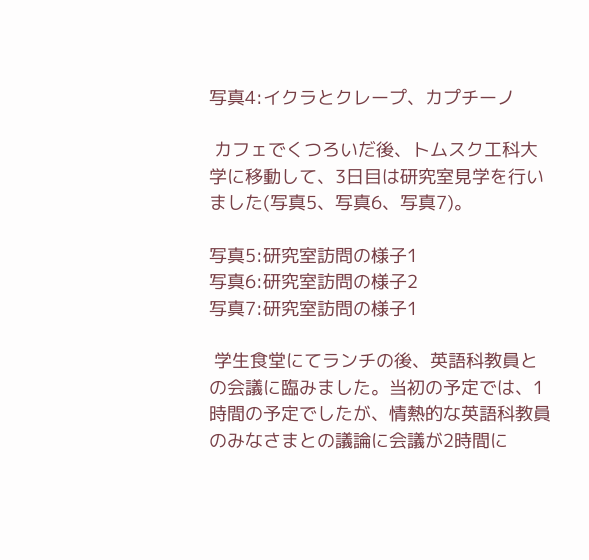写真4:イクラとクレープ、カプチーノ

 カフェでくつろいだ後、トムスク工科大学に移動して、3日目は研究室見学を行いました(写真5、写真6、写真7)。

写真5:研究室訪問の様子1
写真6:研究室訪問の様子2
写真7:研究室訪問の様子1

 学生食堂にてランチの後、英語科教員との会議に臨みました。当初の予定では、1時間の予定でしたが、情熱的な英語科教員のみなさまとの議論に会議が2時間に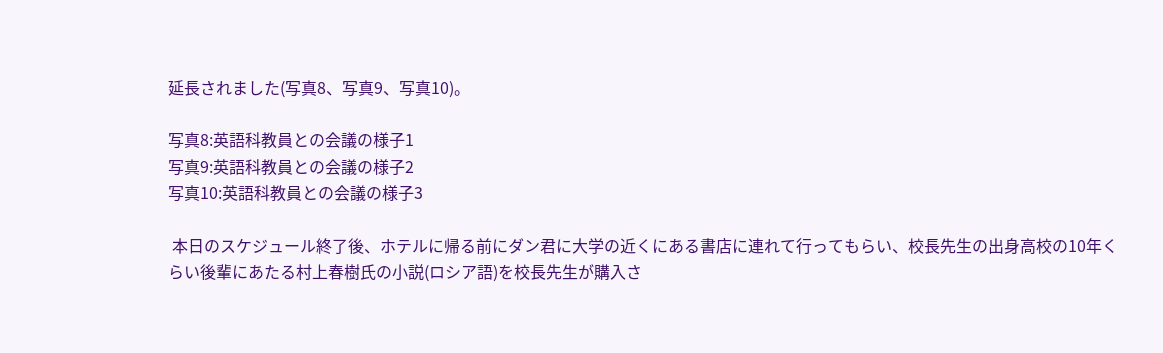延長されました(写真8、写真9、写真10)。

写真8:英語科教員との会議の様子1
写真9:英語科教員との会議の様子2
写真10:英語科教員との会議の様子3

 本日のスケジュール終了後、ホテルに帰る前にダン君に大学の近くにある書店に連れて行ってもらい、校長先生の出身高校の10年くらい後輩にあたる村上春樹氏の小説(ロシア語)を校長先生が購入さ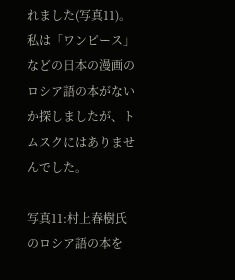れました(写真11)。私は「ワンピース」などの日本の漫画のロシア語の本がないか探しましたが、トムスクにはありませんでした。

写真11:村上春樹氏のロシア語の本を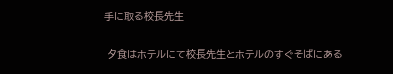手に取る校長先生

 夕食はホテルにて校長先生とホテルのすぐそばにある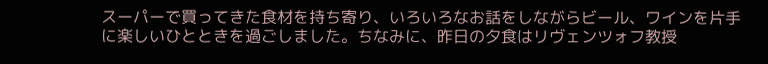スーパーで買ってきた食材を持ち寄り、いろいろなお話をしながらビール、ワインを片手に楽しいひとときを過ごしました。ちなみに、昨日の夕食はリヴェンツォフ教授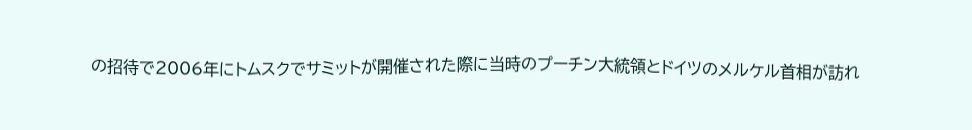の招待で2006年にトムスクでサミットが開催された際に当時のプーチン大統領とドイツのメルケル首相が訪れ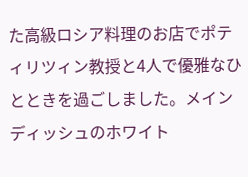た高級ロシア料理のお店でポティリツィン教授と4人で優雅なひとときを過ごしました。メインディッシュのホワイト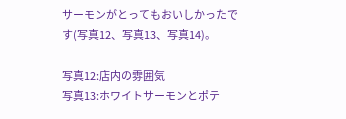サーモンがとってもおいしかったです(写真12、写真13、写真14)。

写真12:店内の雰囲気
写真13:ホワイトサーモンとポテ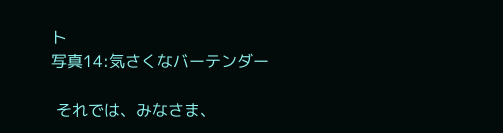ト
写真14:気さくなバーテンダー

 それでは、みなさま、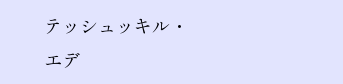テッシュッキル・エデ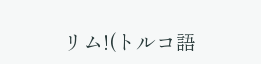リム!(トルコ語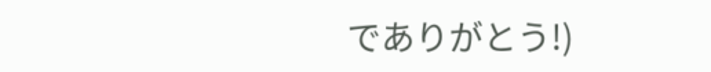でありがとう!)